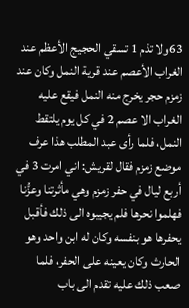63ولا تذم 1 تسقي الحجيج الأعظم عند الغراب الأعصم عند قرية النمل وكان عند زمزم حجر يخرج منه النمل فيقع عليه الغراب الا عصم 2 في كل يوم يلتقط النمل، فلما رأى عبد المطلب هذا عرف موضع زمزم فقال لقريش: اني امرت 3 في أربع ليال في حفر زمزم وهي مأثرتنا وعزُّنا فهلموا نحرها فلم يجيبوه الى ذلك فأقبل يحفرها هو بنفسه وكان له ابن واحد وهو الحارث وكان يعينه على الحفر، فلما صعب ذلك عليه تقدم الى باب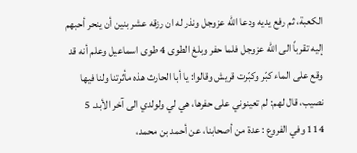الكعبة، ثم رفع يديه ودعا الله عزوجل ونذر له ان رزقه عشر بنين أن ينحر أحبهم إليه تقرباً الى الله عزوجل فلما حفر وبلغ الطوى 4 طوى اسماعيل وعلم أنه قد وقع على الماء كبّر وكبّرت قريش وقالوا: يا أبا الحارث هذه مأثرتنا ولنا فيها نصيب، قال لهم: لم تعينوني على حفرها، هي لي ولولدي الى آخر الأبد. 5
114 وفي الفروع : عدة من أصحابنا، عن أحمد بن محمد،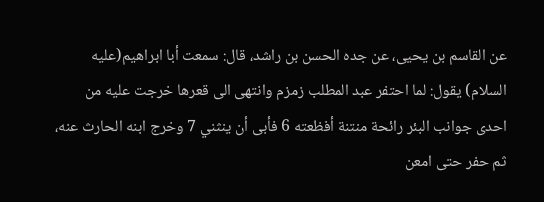عن القاسم بن يحيى، عن جده الحسن بن راشد، قال: سمعت أبا ابراهيم(عليه السلام) يقول: لما احتفر عبد المطلب زمزم وانتهى الى قعرها خرجت عليه من احدى جوانب البئر رائحة منتنة أفظعته 6 فأبى أن ينثني 7 وخرج ابنه الحارث عنه، ثم حفر حتى امعن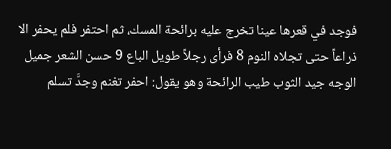فوجد في قعرها عينا تخرج عليه برائحة المسك، ثم احتفر فلم يحفر الا ذراعاً حتى تجلاه النوم 8 فرأى رجلاً طويل الباع 9 حسن الشعر جميل الوجه جيد الثوب طيب الرائحة وهو يقول: احفر تغنم وجدَّ تسلم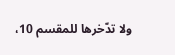ولا تدّخرها للمقسم 10،